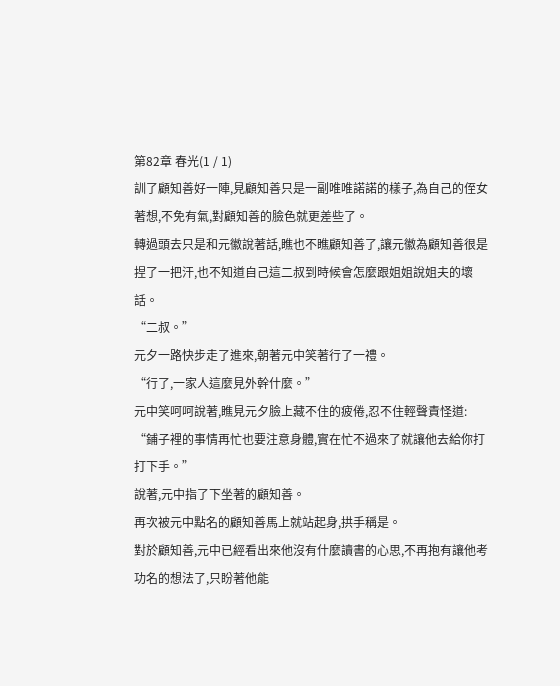第82章 春光(1 / 1)
訓了顧知善好一陣,見顧知善只是一副唯唯諾諾的樣子,為自己的侄女著想,不免有氣,對顧知善的臉色就更差些了。
轉過頭去只是和元徽說著話,瞧也不瞧顧知善了,讓元徽為顧知善很是捏了一把汗,也不知道自己這二叔到時候會怎麼跟姐姐說姐夫的壞話。
“二叔。”
元夕一路快步走了進來,朝著元中笑著行了一禮。
“行了,一家人這麼見外幹什麼。”
元中笑呵呵說著,瞧見元夕臉上藏不住的疲倦,忍不住輕聲責怪道:
“鋪子裡的事情再忙也要注意身體,實在忙不過來了就讓他去給你打打下手。”
說著,元中指了下坐著的顧知善。
再次被元中點名的顧知善馬上就站起身,拱手稱是。
對於顧知善,元中已經看出來他沒有什麼讀書的心思,不再抱有讓他考功名的想法了,只盼著他能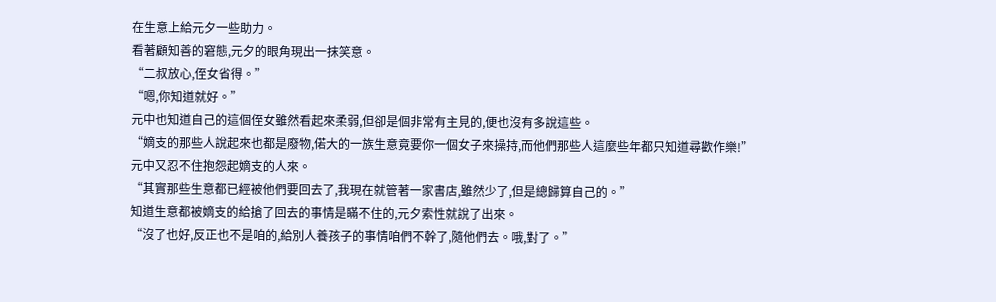在生意上給元夕一些助力。
看著顧知善的窘態,元夕的眼角現出一抹笑意。
“二叔放心,侄女省得。”
“嗯,你知道就好。”
元中也知道自己的這個侄女雖然看起來柔弱,但卻是個非常有主見的,便也沒有多說這些。
“嫡支的那些人說起來也都是廢物,偌大的一族生意竟要你一個女子來操持,而他們那些人這麼些年都只知道尋歡作樂!”
元中又忍不住抱怨起嫡支的人來。
“其實那些生意都已經被他們要回去了,我現在就管著一家書店,雖然少了,但是總歸算自己的。”
知道生意都被嫡支的給搶了回去的事情是瞞不住的,元夕索性就說了出來。
“沒了也好,反正也不是咱的,給別人養孩子的事情咱們不幹了,隨他們去。哦,對了。”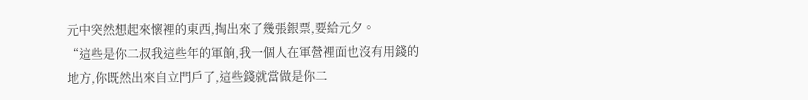元中突然想起來懷裡的東西,掏出來了幾張銀票,要給元夕。
“這些是你二叔我這些年的軍餉,我一個人在軍營裡面也沒有用錢的地方,你既然出來自立門戶了,這些錢就當做是你二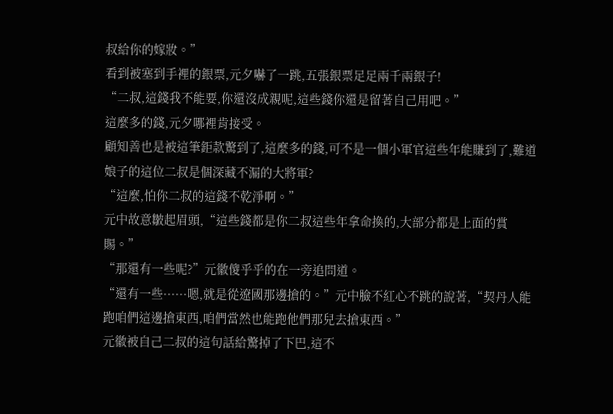叔給你的嫁妝。”
看到被塞到手裡的銀票,元夕嚇了一跳,五張銀票足足兩千兩銀子!
“二叔,這錢我不能要,你還沒成親呢,這些錢你還是留著自己用吧。”
這麼多的錢,元夕哪裡肯接受。
顧知善也是被這筆鉅款驚到了,這麼多的錢,可不是一個小軍官這些年能賺到了,難道娘子的這位二叔是個深藏不漏的大將軍?
“這麼,怕你二叔的這錢不乾淨啊。”
元中故意皺起眉頭,“這些錢都是你二叔這些年拿命換的,大部分都是上面的賞賜。”
“那還有一些呢?”元徽傻乎乎的在一旁追問道。
“還有一些······嗯,就是從遼國那邊搶的。”元中臉不紅心不跳的說著,“契丹人能跑咱們這邊搶東西,咱們當然也能跑他們那兒去搶東西。”
元徽被自己二叔的這句話給驚掉了下巴,這不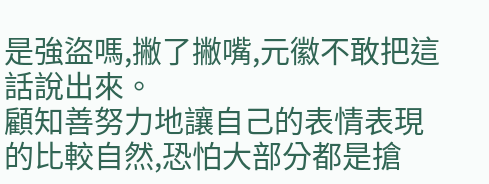是強盜嗎,撇了撇嘴,元徽不敢把這話說出來。
顧知善努力地讓自己的表情表現的比較自然,恐怕大部分都是搶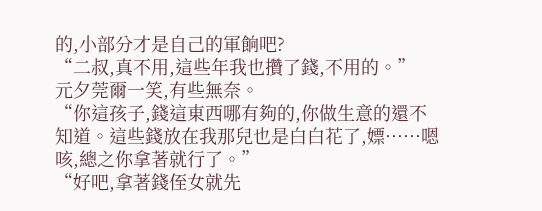的,小部分才是自己的軍餉吧?
“二叔,真不用,這些年我也攢了錢,不用的。”
元夕莞爾一笑,有些無奈。
“你這孩子,錢這東西哪有夠的,你做生意的還不知道。這些錢放在我那兒也是白白花了,嫖······嗯咳,總之你拿著就行了。”
“好吧,拿著錢侄女就先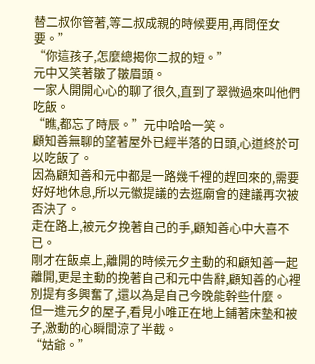替二叔你管著,等二叔成親的時候要用,再問侄女要。”
“你這孩子,怎麼總揭你二叔的短。”
元中又笑著皺了皺眉頭。
一家人開開心心的聊了很久,直到了翠微過來叫他們吃飯。
“瞧,都忘了時辰。”元中哈哈一笑。
顧知善無聊的望著屋外已經半落的日頭,心道終於可以吃飯了。
因為顧知善和元中都是一路幾千裡的趕回來的,需要好好地休息,所以元徽提議的去逛廟會的建議再次被否決了。
走在路上,被元夕挽著自己的手,顧知善心中大喜不已。
剛才在飯桌上,離開的時候元夕主動的和顧知善一起離開,更是主動的挽著自己和元中告辭,顧知善的心裡別提有多興奮了,還以為是自己今晚能幹些什麼。
但一進元夕的屋子,看見小唯正在地上鋪著床墊和被子,激動的心瞬間涼了半截。
“姑爺。”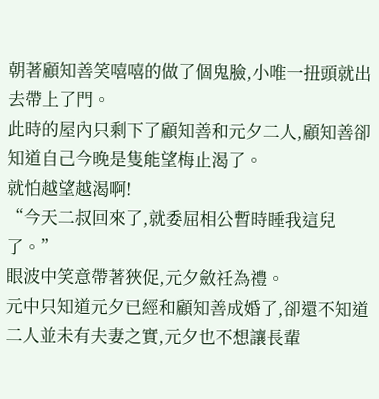朝著顧知善笑嘻嘻的做了個鬼臉,小唯一扭頭就出去帶上了門。
此時的屋內只剩下了顧知善和元夕二人,顧知善卻知道自己今晚是隻能望梅止渴了。
就怕越望越渴啊!
“今天二叔回來了,就委屈相公暫時睡我這兒了。”
眼波中笑意帶著狹促,元夕斂祍為禮。
元中只知道元夕已經和顧知善成婚了,卻還不知道二人並未有夫妻之實,元夕也不想讓長輩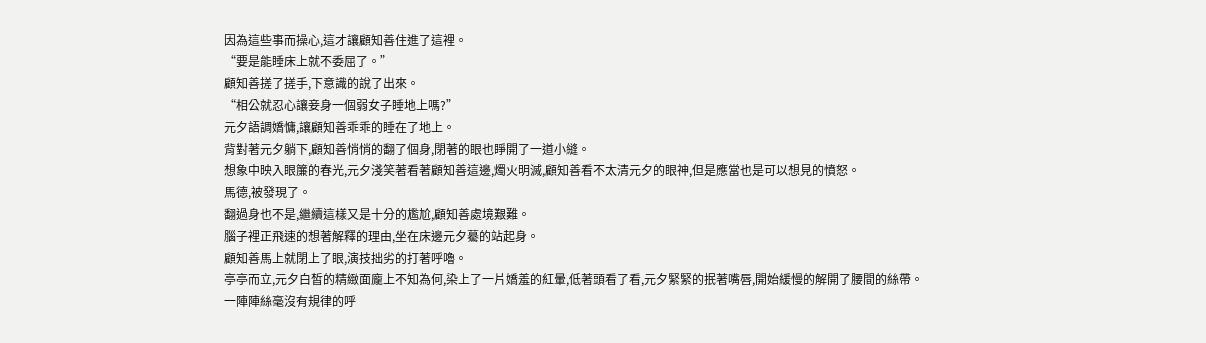因為這些事而操心,這才讓顧知善住進了這裡。
“要是能睡床上就不委屈了。”
顧知善搓了搓手,下意識的說了出來。
“相公就忍心讓妾身一個弱女子睡地上嗎?”
元夕語調嬌慵,讓顧知善乖乖的睡在了地上。
背對著元夕躺下,顧知善悄悄的翻了個身,閉著的眼也睜開了一道小縫。
想象中映入眼簾的春光,元夕淺笑著看著顧知善這邊,燭火明滅,顧知善看不太清元夕的眼神,但是應當也是可以想見的憤怒。
馬德,被發現了。
翻過身也不是,繼續這樣又是十分的尷尬,顧知善處境艱難。
腦子裡正飛速的想著解釋的理由,坐在床邊元夕驀的站起身。
顧知善馬上就閉上了眼,演技拙劣的打著呼嚕。
亭亭而立,元夕白皙的精緻面龐上不知為何,染上了一片嬌羞的紅暈,低著頭看了看,元夕緊緊的抿著嘴唇,開始緩慢的解開了腰間的絲帶。
一陣陣絲毫沒有規律的呼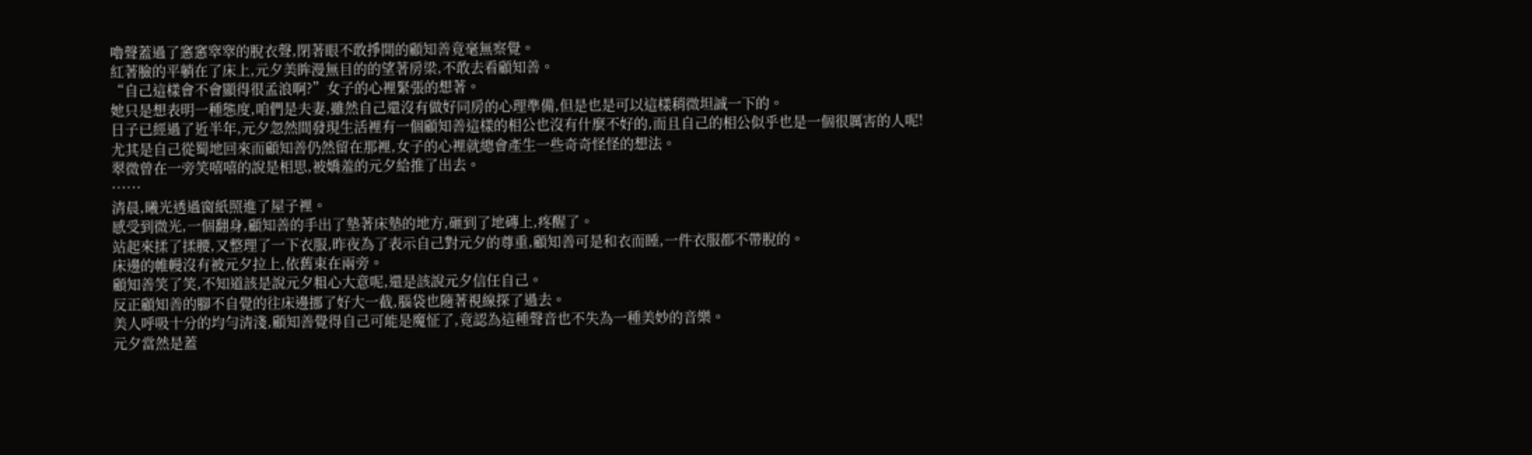嚕聲蓋過了窸窸窣窣的脫衣聲,閉著眼不敢掙開的顧知善竟毫無察覺。
紅著臉的平躺在了床上,元夕美眸漫無目的的望著房梁,不敢去看顧知善。
“自己這樣會不會顯得很孟浪啊?”女子的心裡緊張的想著。
她只是想表明一種態度,咱們是夫妻,雖然自己還沒有做好同房的心理準備,但是也是可以這樣稍微坦誠一下的。
日子已經過了近半年,元夕忽然間發現生活裡有一個顧知善這樣的相公也沒有什麼不好的,而且自己的相公似乎也是一個很厲害的人呢!
尤其是自己從蜀地回來而顧知善仍然留在那裡,女子的心裡就總會產生一些奇奇怪怪的想法。
翠微曾在一旁笑嘻嘻的說是相思,被嬌羞的元夕給推了出去。
······
清晨,曦光透過窗紙照進了屋子裡。
感受到微光,一個翻身,顧知善的手出了墊著床墊的地方,砸到了地磚上,疼醒了。
站起來揉了揉腰,又整理了一下衣服,昨夜為了表示自己對元夕的尊重,顧知善可是和衣而睡,一件衣服都不帶脫的。
床邊的帷幔沒有被元夕拉上,依舊束在兩旁。
顧知善笑了笑,不知道該是說元夕粗心大意呢,還是該說元夕信任自己。
反正顧知善的腳不自覺的往床邊挪了好大一截,腦袋也隨著視線探了過去。
美人呼吸十分的均勻清淺,顧知善覺得自己可能是魔怔了,竟認為這種聲音也不失為一種美妙的音樂。
元夕當然是蓋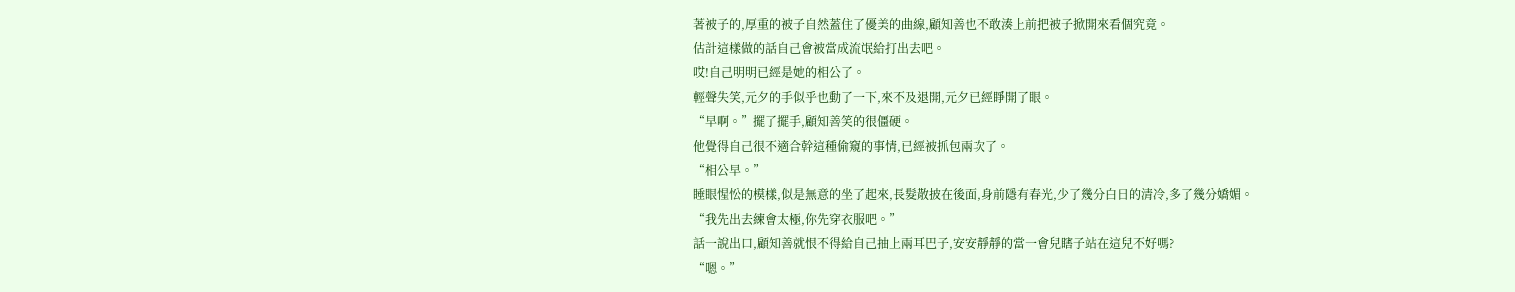著被子的,厚重的被子自然蓋住了優美的曲線,顧知善也不敢湊上前把被子掀開來看個究竟。
估計這樣做的話自己會被當成流氓給打出去吧。
哎!自己明明已經是她的相公了。
輕聲失笑,元夕的手似乎也動了一下,來不及退開,元夕已經睜開了眼。
“早啊。”擺了擺手,顧知善笑的很僵硬。
他覺得自己很不適合幹這種偷窺的事情,已經被抓包兩次了。
“相公早。”
睡眼惺忪的模樣,似是無意的坐了起來,長髮散披在後面,身前隱有春光,少了幾分白日的清冷,多了幾分嬌媚。
“我先出去練會太極,你先穿衣服吧。”
話一說出口,顧知善就恨不得給自己抽上兩耳巴子,安安靜靜的當一會兒瞎子站在這兒不好嗎?
“嗯。”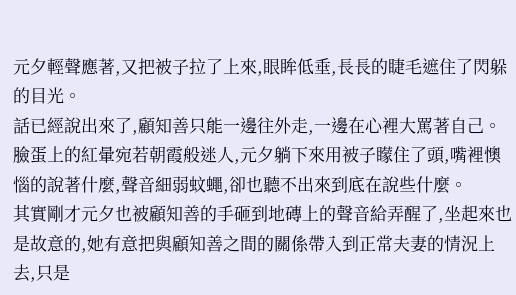元夕輕聲應著,又把被子拉了上來,眼眸低垂,長長的睫毛遮住了閃躲的目光。
話已經說出來了,顧知善只能一邊往外走,一邊在心裡大罵著自己。
臉蛋上的紅暈宛若朝霞般迷人,元夕躺下來用被子矇住了頭,嘴裡懊惱的說著什麼,聲音細弱蚊蠅,卻也聽不出來到底在說些什麼。
其實剛才元夕也被顧知善的手砸到地磚上的聲音給弄醒了,坐起來也是故意的,她有意把與顧知善之間的關係帶入到正常夫妻的情況上去,只是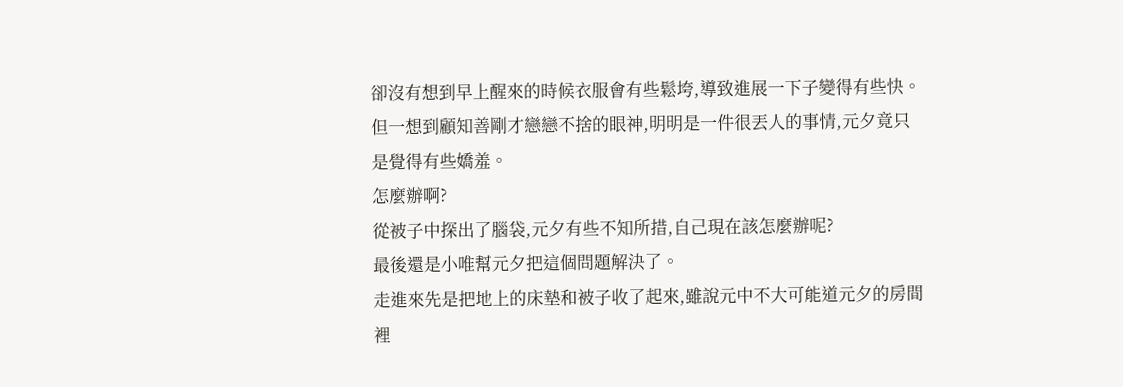卻沒有想到早上醒來的時候衣服會有些鬆垮,導致進展一下子變得有些快。
但一想到顧知善剛才戀戀不捨的眼神,明明是一件很丟人的事情,元夕竟只是覺得有些嬌羞。
怎麼辦啊?
從被子中探出了腦袋,元夕有些不知所措,自己現在該怎麼辦呢?
最後還是小唯幫元夕把這個問題解決了。
走進來先是把地上的床墊和被子收了起來,雖說元中不大可能道元夕的房間裡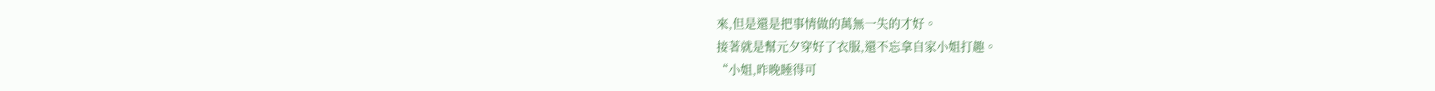來,但是還是把事情做的萬無一失的才好。
接著就是幫元夕穿好了衣服,還不忘拿自家小姐打趣。
“小姐,昨晚睡得可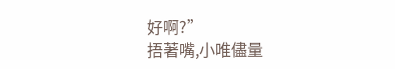好啊?”
捂著嘴,小唯儘量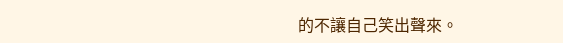的不讓自己笑出聲來。